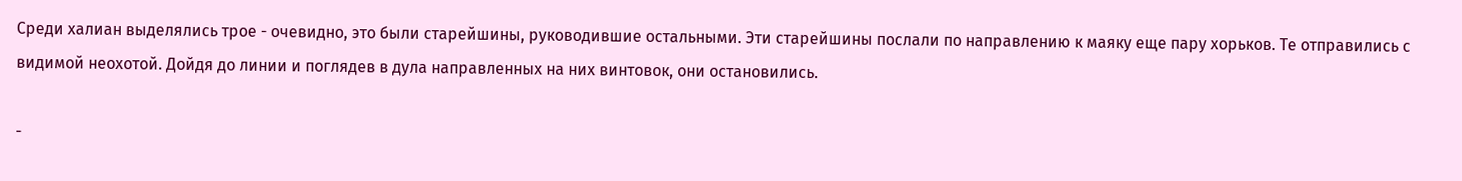Среди халиан выделялись трое - очевидно, это были старейшины, руководившие остальными. Эти старейшины послали по направлению к маяку еще пару хорьков. Те отправились с видимой неохотой. Дойдя до линии и поглядев в дула направленных на них винтовок, они остановились.

-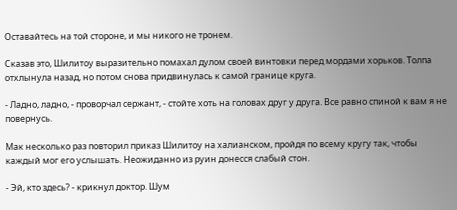Оставайтесь на той стороне, и мы никого не тронем.

Сказав это, Шилитоу выразительно помахал дулом своей винтовки перед мордами хорьков. Толпа отхлынула назад, но потом снова придвинулась к самой границе круга.

- Ладно, ладно, - проворчал сержант, - стойте хоть на головах друг у друга. Все равно спиной к вам я не повернусь.

Мак несколько раз повторил приказ Шилитоу на халианском, пройдя по всему кругу так, чтобы каждый мог его услышать. Неожиданно из руин донесся слабый стон.

- Эй, кто здесь? - крикнул доктор. Шум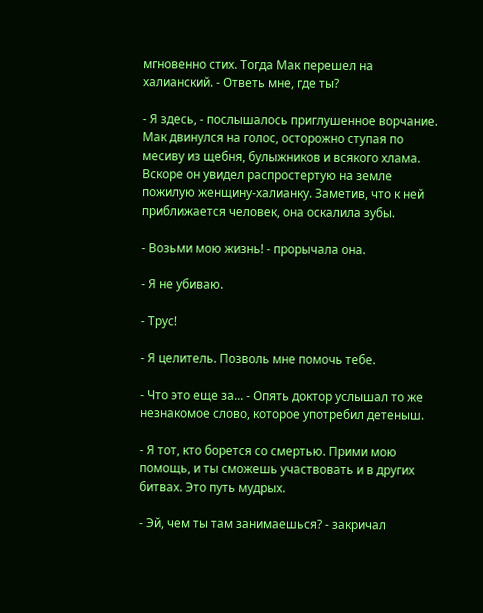мгновенно стих. Тогда Мак перешел на халианский. - Ответь мне, где ты?

- Я здесь, - послышалось приглушенное ворчание. Мак двинулся на голос, осторожно ступая по месиву из щебня, булыжников и всякого хлама. Вскоре он увидел распростертую на земле пожилую женщину-халианку. Заметив, что к ней приближается человек, она оскалила зубы.

- Возьми мою жизнь! - прорычала она.

- Я не убиваю.

- Трус!

- Я целитель. Позволь мне помочь тебе.

- Что это еще за... - Опять доктор услышал то же незнакомое слово, которое употребил детеныш.

- Я тот, кто борется со смертью. Прими мою помощь, и ты сможешь участвовать и в других битвах. Это путь мудрых.

- Эй, чем ты там занимаешься? - закричал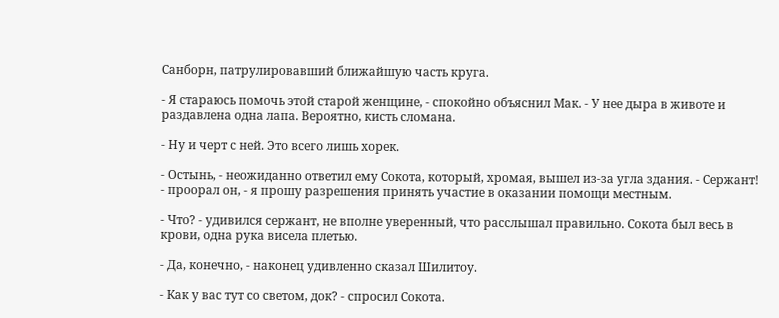Санборн, патрулировавший ближайшую часть круга.

- Я стараюсь помочь этой старой женщине, - спокойно объяснил Мак. - У нее дыра в животе и раздавлена одна лапа. Вероятно, кисть сломана.

- Ну и черт с ней. Это всего лишь хорек.

- Остынь, - неожиданно ответил ему Сокота, который, хромая, вышел из-за угла здания. - Сержант! - проорал он, - я прошу разрешения принять участие в оказании помощи местным.

- Что? - удивился сержант, не вполне уверенный, что расслышал правильно. Сокота был весь в крови, одна рука висела плетью.

- Да, конечно, - наконец удивленно сказал Шилитоу.

- Как у вас тут со светом, док? - спросил Сокота.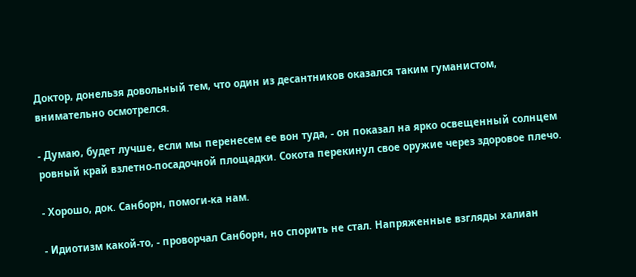Доктор, донельзя довольный тем, что один из десантников оказался таким гуманистом, внимательно осмотрелся.

- Думаю, будет лучше, если мы перенесем ее вон туда, - он показал на ярко освещенный солнцем ровный край взлетно-посадочной площадки. Сокота перекинул свое оружие через здоровое плечо.

- Хорошо, док. Санборн, помоги-ка нам.

- Идиотизм какой-то, - проворчал Санборн, но спорить не стал. Напряженные взгляды халиан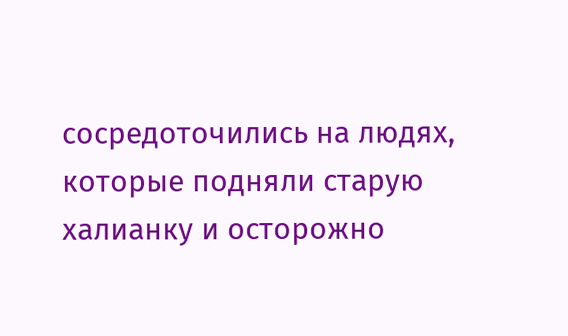сосредоточились на людях, которые подняли старую халианку и осторожно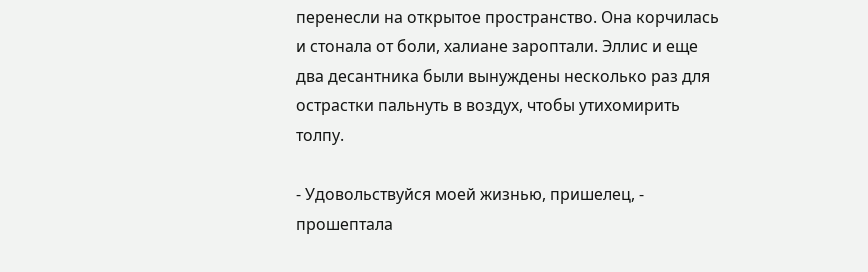перенесли на открытое пространство. Она корчилась и стонала от боли, халиане зароптали. Эллис и еще два десантника были вынуждены несколько раз для острастки пальнуть в воздух, чтобы утихомирить толпу.

- Удовольствуйся моей жизнью, пришелец, - прошептала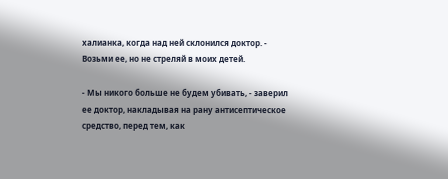халианка, когда над ней склонился доктор. - Возьми ее, но не стреляй в моих детей.

- Мы никого больше не будем убивать, - заверил ее доктор, накладывая на рану антисептическое средство, перед тем, как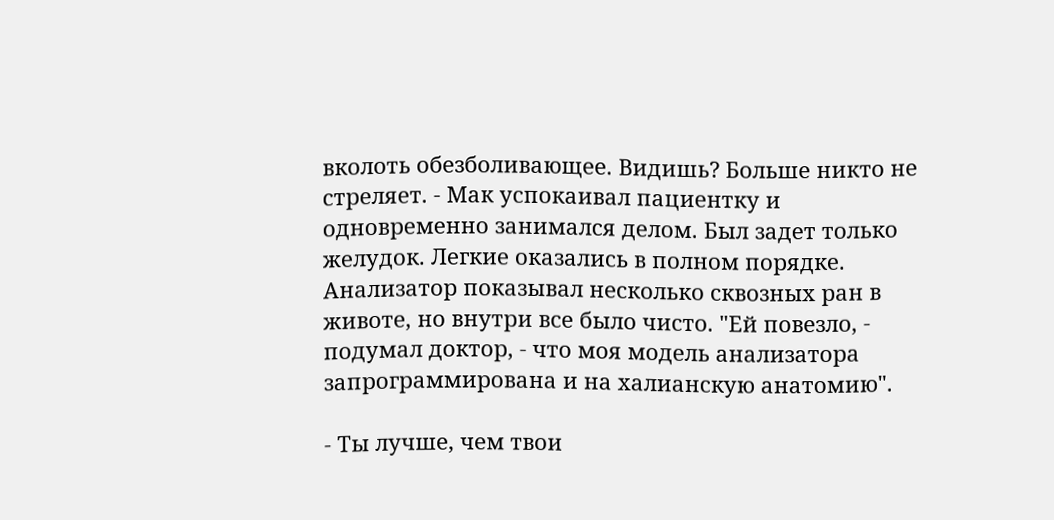вколоть обезболивающее. Видишь? Больше никто не стреляет. - Мак успокаивал пациентку и одновременно занимался делом. Был задет только желудок. Легкие оказались в полном порядке. Анализатор показывал несколько сквозных ран в животе, но внутри все было чисто. "Ей повезло, - подумал доктор, - что моя модель анализатора запрограммирована и на халианскую анатомию".

- Ты лучше, чем твои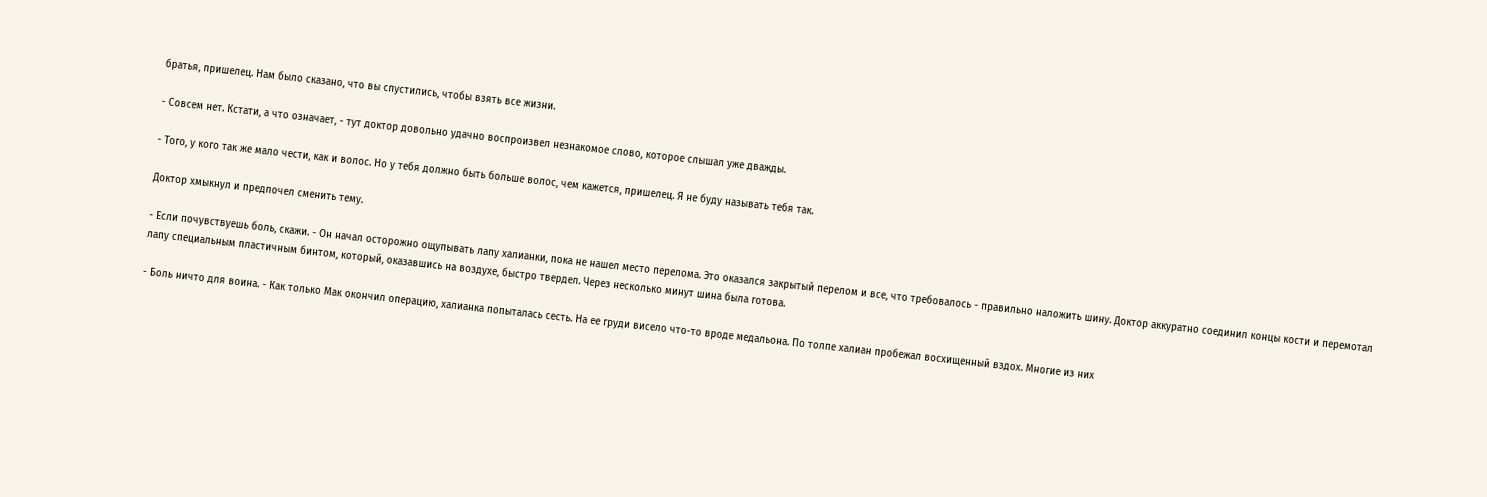братья, пришелец. Нам было сказано, что вы спустились, чтобы взять все жизни.

- Совсем нет. Кстати, а что означает, - тут доктор довольно удачно воспроизвел незнакомое слово, которое слышал уже дважды.

- Того, у кого так же мало чести, как и волос. Но у тебя должно быть больше волос, чем кажется, пришелец. Я не буду называть тебя так.

Доктор хмыкнул и предпочел сменить тему.

- Если почувствуешь боль, скажи. - Он начал осторожно ощупывать лапу халианки, пока не нашел место перелома. Это оказался закрытый перелом и все, что требовалось - правильно наложить шину. Доктор аккуратно соединил концы кости и перемотал лапу специальным пластичным бинтом, который, оказавшись на воздухе, быстро твердел. Через несколько минут шина была готова.

- Боль ничто для воина. - Как только Мак окончил операцию, халианка попыталась сесть. На ее груди висело что-то вроде медальона. По толпе халиан пробежал восхищенный вздох. Многие из них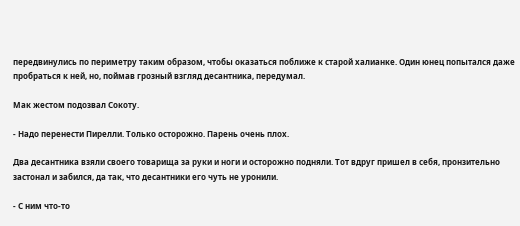передвинулись по периметру таким образом, чтобы оказаться поближе к старой халианке. Один юнец попытался даже пробраться к ней, но, поймав грозный взгляд десантника, передумал.

Мак жестом подозвал Сокоту.

- Надо перенести Пирелли. Только осторожно. Парень очень плох.

Два десантника взяли своего товарища за руки и ноги и осторожно подняли. Тот вдруг пришел в себя, пронзительно застонал и забился, да так, что десантники его чуть не уронили.

- С ним что-то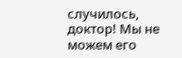случилось, доктор! Мы не можем его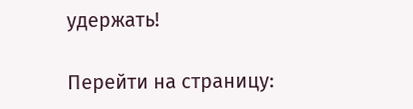удержать!

Перейти на страницу: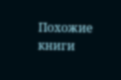Похожие книги